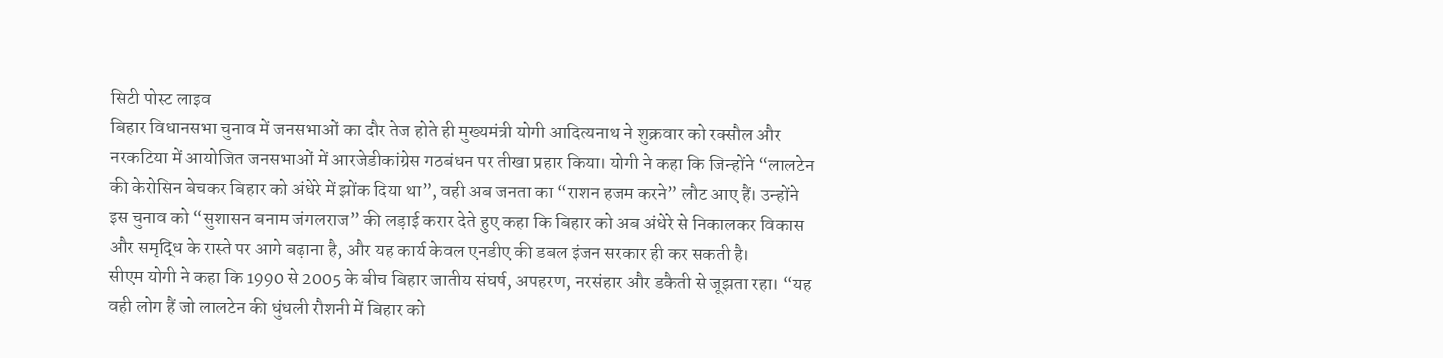सिटी पोस्ट लाइव
बिहार विधानसभा चुनाव में जनसभाओं का दौर तेज होते ही मुख्यमंत्री योगी आदित्यनाथ ने शुक्रवार को रक्सौल और नरकटिया में आयोजित जनसभाओं में आरजेडीकांग्रेस गठबंधन पर तीखा प्रहार किया। योगी ने कहा कि जिन्होंने “लालटेन की केरोसिन बेचकर बिहार को अंधेरे में झोंक दिया था”, वही अब जनता का “राशन हजम करने” लौट आए हैं। उन्होंने इस चुनाव को “सुशासन बनाम जंगलराज” की लड़ाई करार देते हुए कहा कि बिहार को अब अंधेरे से निकालकर विकास और समृद्धि के रास्ते पर आगे बढ़ाना है, और यह कार्य केवल एनडीए की डबल इंजन सरकार ही कर सकती है।
सीएम योगी ने कहा कि 1990 से 2005 के बीच बिहार जातीय संघर्ष, अपहरण, नरसंहार और डकैती से जूझता रहा। “यह वही लोग हैं जो लालटेन की धुंधली रौशनी में बिहार को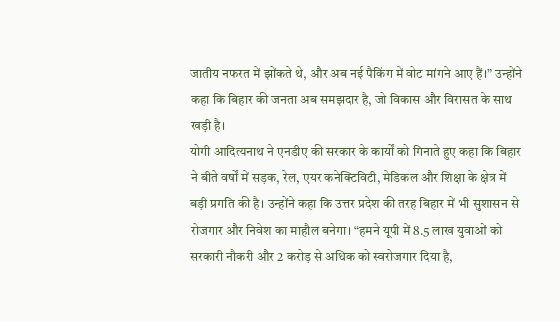जातीय नफरत में झोंकते थे, और अब नई पैकिंग में वोट मांगने आए हैं।” उन्होंने कहा कि बिहार की जनता अब समझदार है, जो विकास और विरासत के साथ खड़ी है।
योगी आदित्यनाथ ने एनडीए की सरकार के कार्यों को गिनाते हुए कहा कि बिहार ने बीते वर्षों में सड़क, रेल, एयर कनेक्टिविटी, मेडिकल और शिक्षा के क्षेत्र में बड़ी प्रगति की है। उन्होंने कहा कि उत्तर प्रदेश की तरह बिहार में भी सुशासन से रोजगार और निवेश का माहौल बनेगा। “हमने यूपी में 8.5 लाख युवाओं को सरकारी नौकरी और 2 करोड़ से अधिक को स्वरोजगार दिया है,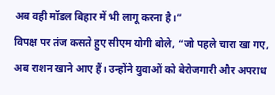अब वही मॉडल बिहार में भी लागू करना है।”
विपक्ष पर तंज कसते हुए सीएम योगी बोले, “जो पहले चारा खा गए, अब राशन खाने आए हैं। उन्होंने युवाओं को बेरोजगारी और अपराध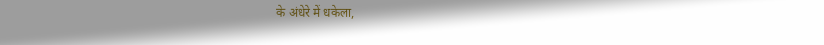के अंधेरे में धकेला,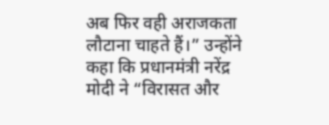अब फिर वही अराजकता लौटाना चाहते हैं।” उन्होंने कहा कि प्रधानमंत्री नरेंद्र मोदी ने “विरासत और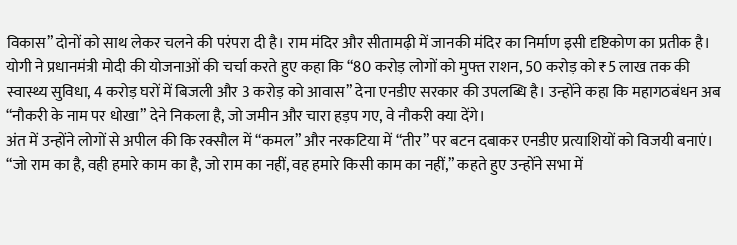विकास” दोनों को साथ लेकर चलने की परंपरा दी है। राम मंदिर और सीतामढ़ी में जानकी मंदिर का निर्माण इसी दृष्टिकोण का प्रतीक है।
योगी ने प्रधानमंत्री मोदी की योजनाओं की चर्चा करते हुए कहा कि “80 करोड़ लोगों को मुफ्त राशन, 50 करोड़ को ₹5 लाख तक की स्वास्थ्य सुविधा, 4 करोड़ घरों में बिजली और 3 करोड़ को आवास” देना एनडीए सरकार की उपलब्धि है। उन्होंने कहा कि महागठबंधन अब “नौकरी के नाम पर धोखा” देने निकला है, जो जमीन और चारा हड़प गए, वे नौकरी क्या देंगे।
अंत में उन्होंने लोगों से अपील की कि रक्सौल में “कमल” और नरकटिया में “तीर” पर बटन दबाकर एनडीए प्रत्याशियों को विजयी बनाएं। “जो राम का है, वही हमारे काम का है, जो राम का नहीं, वह हमारे किसी काम का नहीं,” कहते हुए उन्होंने सभा में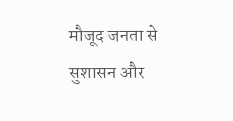मौजूद जनता से सुशासन और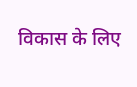विकास के लिए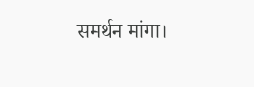समर्थन मांगा।